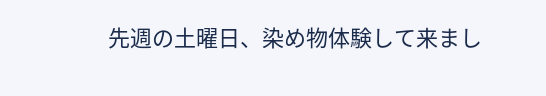先週の土曜日、染め物体験して来まし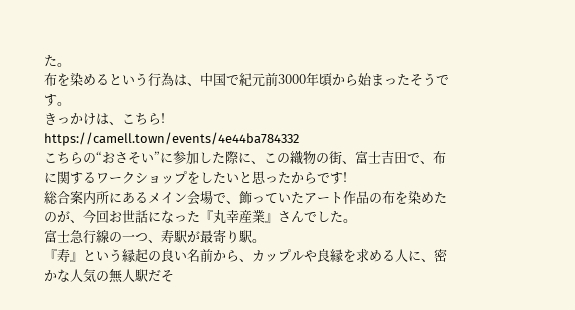た。
布を染めるという行為は、中国で紀元前3000年頃から始まったそうです。
きっかけは、こちら!
https://camell.town/events/4e44ba784332
こちらの“おさそい”に参加した際に、この織物の街、富士吉田で、布に関するワークショップをしたいと思ったからです!
総合案内所にあるメイン会場で、飾っていたアート作品の布を染めたのが、今回お世話になった『丸幸産業』さんでした。
富士急行線の一つ、寿駅が最寄り駅。
『寿』という縁起の良い名前から、カップルや良縁を求める人に、密かな人気の無人駅だそ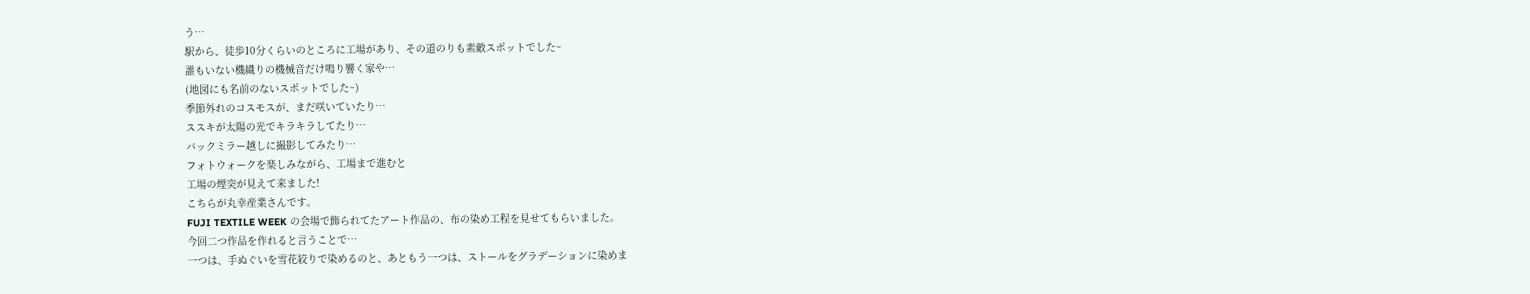う…
駅から、徒歩10分くらいのところに工場があり、その道のりも素敵スポットでした~
誰もいない機織りの機械音だけ鳴り響く家や…
(地図にも名前のないスポットでした~)
季節外れのコスモスが、まだ咲いていたり…
ススキが太陽の光でキラキラしてたり…
バックミラー越しに撮影してみたり…
フォトウォークを楽しみながら、工場まで進むと
工場の煙突が見えて来ました!
こちらが丸幸産業さんです。
FUJI TEXTILE WEEK の会場で飾られてたアート作品の、布の染め工程を見せてもらいました。
今回二つ作品を作れると言うことで…
一つは、手ぬぐいを雪花絞りで染めるのと、あともう一つは、ストールをグラデーションに染めま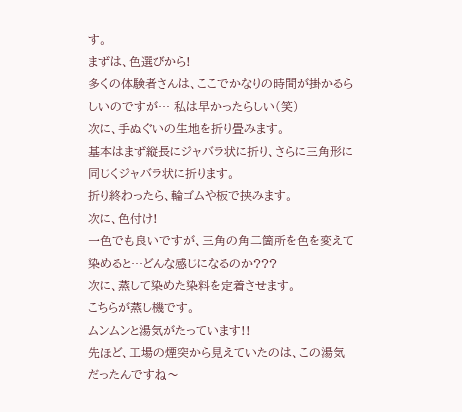す。
まずは、色選びから!
多くの体験者さんは、ここでかなりの時間が掛かるらしいのですが… 私は早かったらしい(笑)
次に、手ぬぐいの生地を折り畳みます。
基本はまず縦長にジャバラ状に折り、さらに三角形に同じくジャバラ状に折ります。
折り終わったら、輪ゴムや板で挟みます。
次に、色付け!
一色でも良いですが、三角の角二箇所を色を変えて染めると…どんな感じになるのか???
次に、蒸して染めた染料を定着させます。
こちらが蒸し機です。
ムンムンと湯気がたっています!!
先ほど、工場の煙突から見えていたのは、この湯気だったんですね〜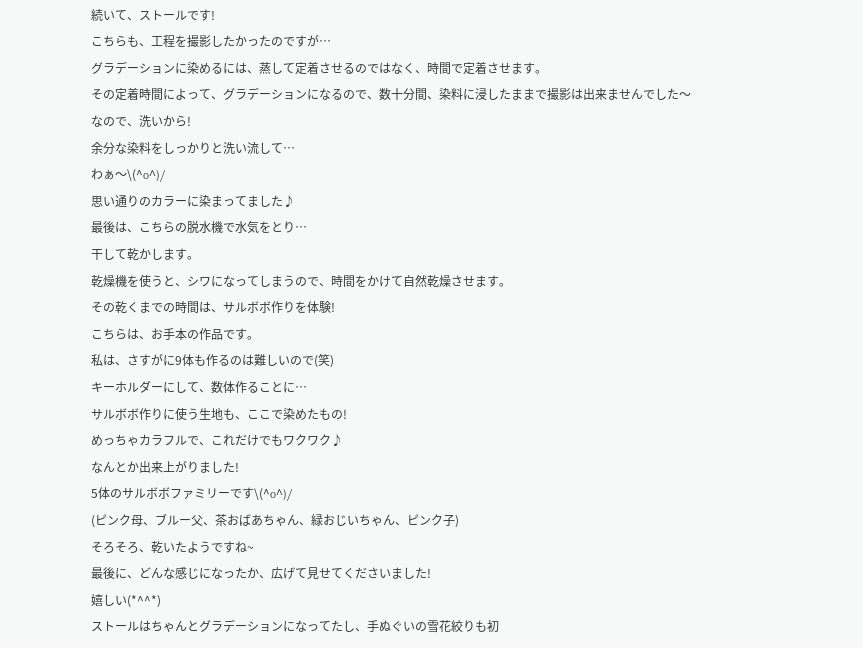続いて、ストールです!
こちらも、工程を撮影したかったのですが…
グラデーションに染めるには、蒸して定着させるのではなく、時間で定着させます。
その定着時間によって、グラデーションになるので、数十分間、染料に浸したままで撮影は出来ませんでした〜
なので、洗いから!
余分な染料をしっかりと洗い流して…
わぁ〜\(^o^)/
思い通りのカラーに染まってました♪
最後は、こちらの脱水機で水気をとり…
干して乾かします。
乾燥機を使うと、シワになってしまうので、時間をかけて自然乾燥させます。
その乾くまでの時間は、サルボボ作りを体験!
こちらは、お手本の作品です。
私は、さすがに9体も作るのは難しいので(笑)
キーホルダーにして、数体作ることに…
サルボボ作りに使う生地も、ここで染めたもの!
めっちゃカラフルで、これだけでもワクワク♪
なんとか出来上がりました!
5体のサルボボファミリーです\(^o^)/
(ピンク母、ブルー父、茶おばあちゃん、緑おじいちゃん、ピンク子)
そろそろ、乾いたようですね~
最後に、どんな感じになったか、広げて見せてくださいました!
嬉しい(*^^*)
ストールはちゃんとグラデーションになってたし、手ぬぐいの雪花絞りも初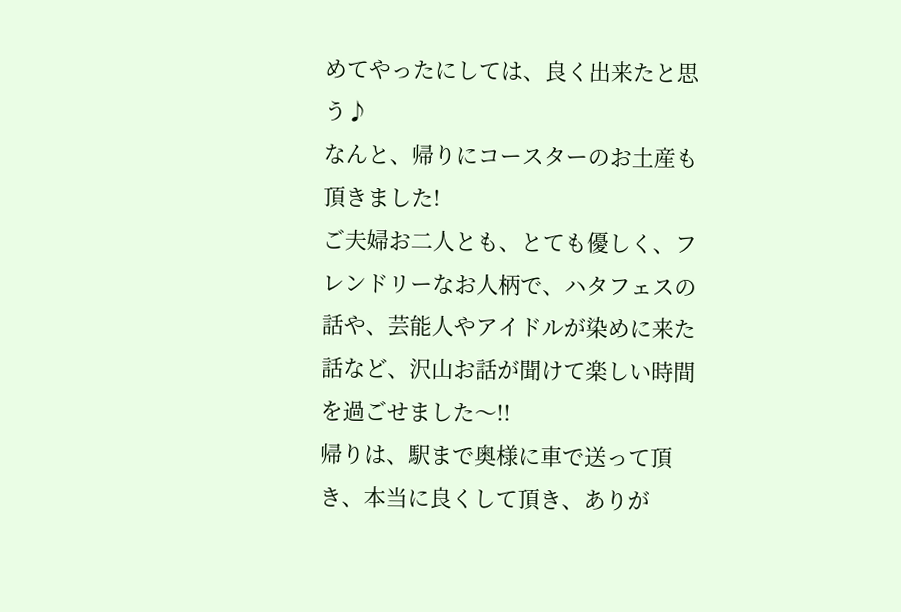めてやったにしては、良く出来たと思う♪
なんと、帰りにコースターのお土産も頂きました!
ご夫婦お二人とも、とても優しく、フレンドリーなお人柄で、ハタフェスの話や、芸能人やアイドルが染めに来た話など、沢山お話が聞けて楽しい時間を過ごせました〜!!
帰りは、駅まで奥様に車で送って頂き、本当に良くして頂き、ありが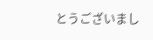とうございまし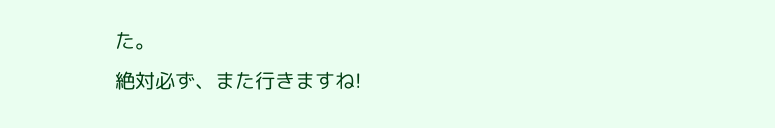た。
絶対必ず、また行きますね!